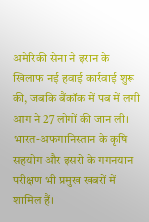अमेरिकी सेना ने इरान के खिलाफ नई हवाई कार्रवाई शुरू की, जबकि बैंकॉक में पब में लगी आग ने 27 लोगों की जान ली। भारत-अफगानिस्तान के कृषि सहयोग और इसरो के गगनयान परीक्षण भी प्रमुख खबरों में शामिल हैं।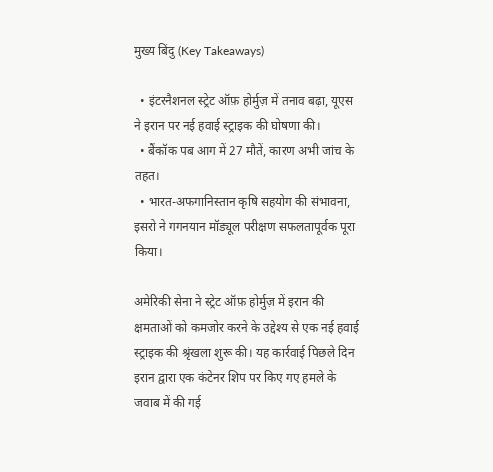मुख्य बिंदु (Key Takeaways)

  • इंटरनैशनल स्ट्रेट ऑफ़ होर्मुज़ में तनाव बढ़ा, यूएस ने इरान पर नई हवाई स्ट्राइक की घोषणा की।
  • बैंकॉक पब आग में 27 मौतें, कारण अभी जांच के तहत।
  • भारत-अफगानिस्तान कृषि सहयोग की संभावना, इसरो ने गगनयान मॉड्यूल परीक्षण सफलतापूर्वक पूरा किया।

अमेरिकी सेना ने स्ट्रेट ऑफ़ होर्मुज़ में इरान की क्षमताओं को कमजोर करने के उद्देश्य से एक नई हवाई स्ट्राइक की श्रृंखला शुरू की। यह कार्रवाई पिछले दिन इरान द्वारा एक कंटेनर शिप पर किए गए हमले के जवाब में की गई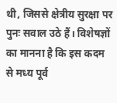थी, जिससे क्षेत्रीय सुरक्षा पर पुनः सवाल उठे हैं। विशेषज्ञों का मानना है कि इस कदम से मध्य पूर्व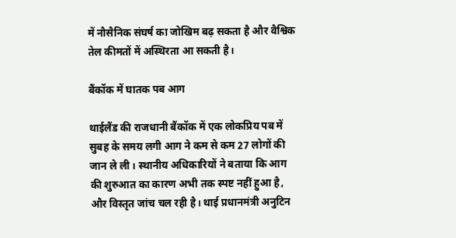में नौसैनिक संघर्ष का जोखिम बढ़ सकता है और वैश्विक तेल कीमतों में अस्थिरता आ सकती है।

बैंकॉक में घातक पब आग

थाईलैंड की राजधानी बैंकॉक में एक लोकप्रिय पब में सुबह के समय लगी आग ने कम से कम 27 लोगों की जान ले ली। स्थानीय अधिकारियों ने बताया कि आग की शुरुआत का कारण अभी तक स्पष्ट नहीं हुआ है, और विस्तृत जांच चल रही है। थाई प्रधानमंत्री अनुटिन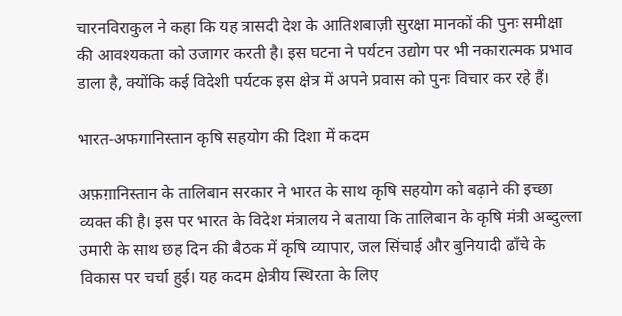चारनविराकुल ने कहा कि यह त्रासदी देश के आतिशबाज़ी सुरक्षा मानकों की पुनः समीक्षा की आवश्यकता को उजागर करती है। इस घटना ने पर्यटन उद्योग पर भी नकारात्मक प्रभाव डाला है, क्योंकि कई विदेशी पर्यटक इस क्षेत्र में अपने प्रवास को पुनः विचार कर रहे हैं।

भारत‑अफगानिस्तान कृषि सहयोग की दिशा में कदम

अफ़ग़ानिस्तान के तालिबान सरकार ने भारत के साथ कृषि सहयोग को बढ़ाने की इच्छा व्यक्त की है। इस पर भारत के विदेश मंत्रालय ने बताया कि तालिबान के कृषि मंत्री अब्दुल्ला उमारी के साथ छह दिन की बैठक में कृषि व्यापार, जल सिंचाई और बुनियादी ढाँचे के विकास पर चर्चा हुई। यह कदम क्षेत्रीय स्थिरता के लिए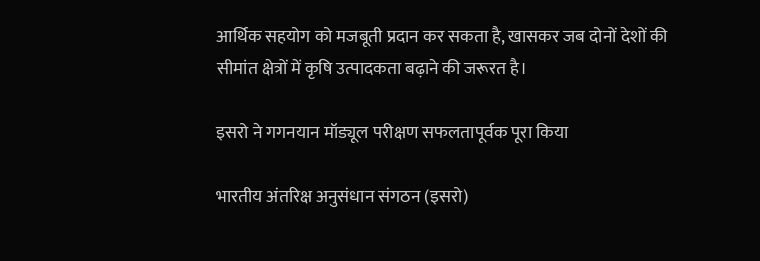आर्थिक सहयोग को मजबूती प्रदान कर सकता है, खासकर जब दोनों देशों की सीमांत क्षेत्रों में कृषि उत्पादकता बढ़ाने की जरूरत है।

इसरो ने गगनयान मॉड्यूल परीक्षण सफलतापूर्वक पूरा किया

भारतीय अंतरिक्ष अनुसंधान संगठन (इसरो)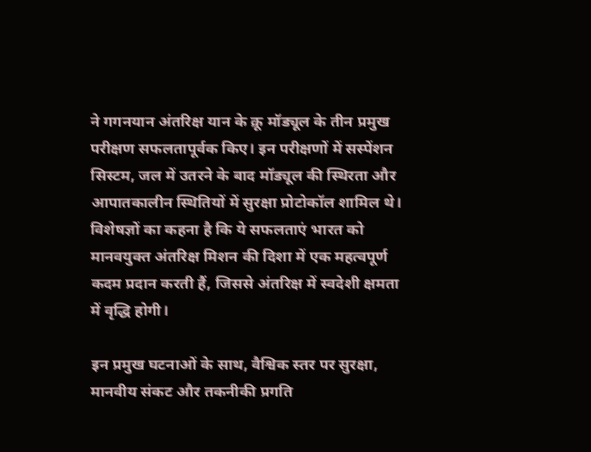ने गगनयान अंतरिक्ष यान के क्रू मॉड्यूल के तीन प्रमुख परीक्षण सफलतापूर्वक किए। इन परीक्षणों में सस्पेंशन सिस्टम, जल में उतरने के बाद मॉड्यूल की स्थिरता और आपातकालीन स्थितियों में सुरक्षा प्रोटोकॉल शामिल थे। विशेषज्ञों का कहना है कि ये सफलताएं भारत को मानवयुक्त अंतरिक्ष मिशन की दिशा में एक महत्वपूर्ण कदम प्रदान करती हैं, जिससे अंतरिक्ष में स्वदेशी क्षमता में वृद्धि होगी।

इन प्रमुख घटनाओं के साथ, वैश्विक स्तर पर सुरक्षा, मानवीय संकट और तकनीकी प्रगति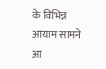के विभिन्न आयाम सामने आ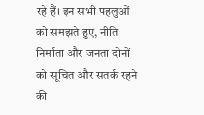रहे हैं। इन सभी पहलुओं को समझते हुए, नीति निर्माता और जनता दोनों को सूचित और सतर्क रहने की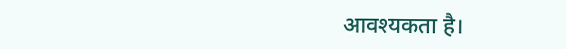आवश्यकता है।